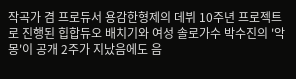작곡가 겸 프로듀서 용감한형제의 데뷔 10주년 프로젝트로 진행된 힙합듀오 배치기와 여성 솔로가수 박수진의 '악몽'이 공개 2주가 지났음에도 음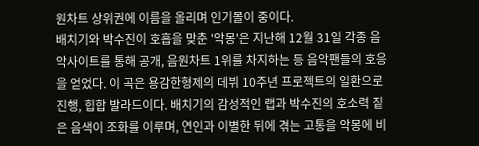원차트 상위권에 이름을 올리며 인기몰이 중이다.
배치기와 박수진이 호흡을 맞춘 '악몽'은 지난해 12월 31일 각종 음악사이트를 통해 공개, 음원차트 1위를 차지하는 등 음악팬들의 호응을 얻었다. 이 곡은 용감한형제의 데뷔 10주년 프로젝트의 일환으로 진행, 힙합 발라드이다. 배치기의 감성적인 랩과 박수진의 호소력 짙은 음색이 조화를 이루며, 연인과 이별한 뒤에 겪는 고통을 악몽에 비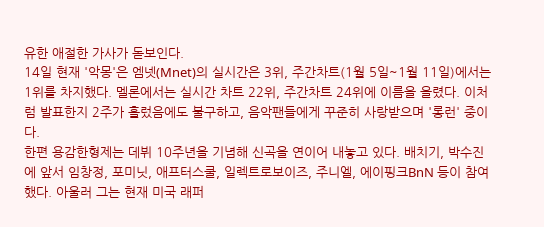유한 애절한 가사가 돋보인다.
14일 현재 '악몽'은 엠넷(Mnet)의 실시간은 3위, 주간차트(1월 5일~1월 11일)에서는 1위를 차지했다. 멜론에서는 실시간 차트 22위, 주간차트 24위에 이름을 올렸다. 이처럼 발표한지 2주가 흘렀음에도 불구하고, 음악팬들에게 꾸준히 사랑받으며 '롱런' 중이다.
한편 용감한형제는 데뷔 10주년을 기념해 신곡을 연이어 내놓고 있다. 배치기, 박수진에 앞서 임창정, 포미닛, 애프터스쿨, 일렉트로보이즈, 주니엘, 에이핑크BnN 등이 참여했다. 아울러 그는 현재 미국 래퍼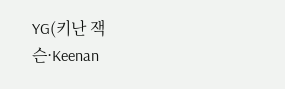YG(키난 잭슨·Keenan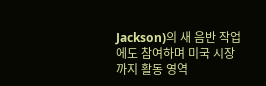Jackson)의 새 음반 작업에도 참여하며 미국 시장까지 활동 영역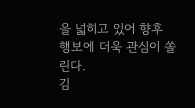을 넓히고 있어 향후 행보에 더욱 관심이 쏠린다.
김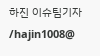하진 이슈팀기자 /hajin1008@